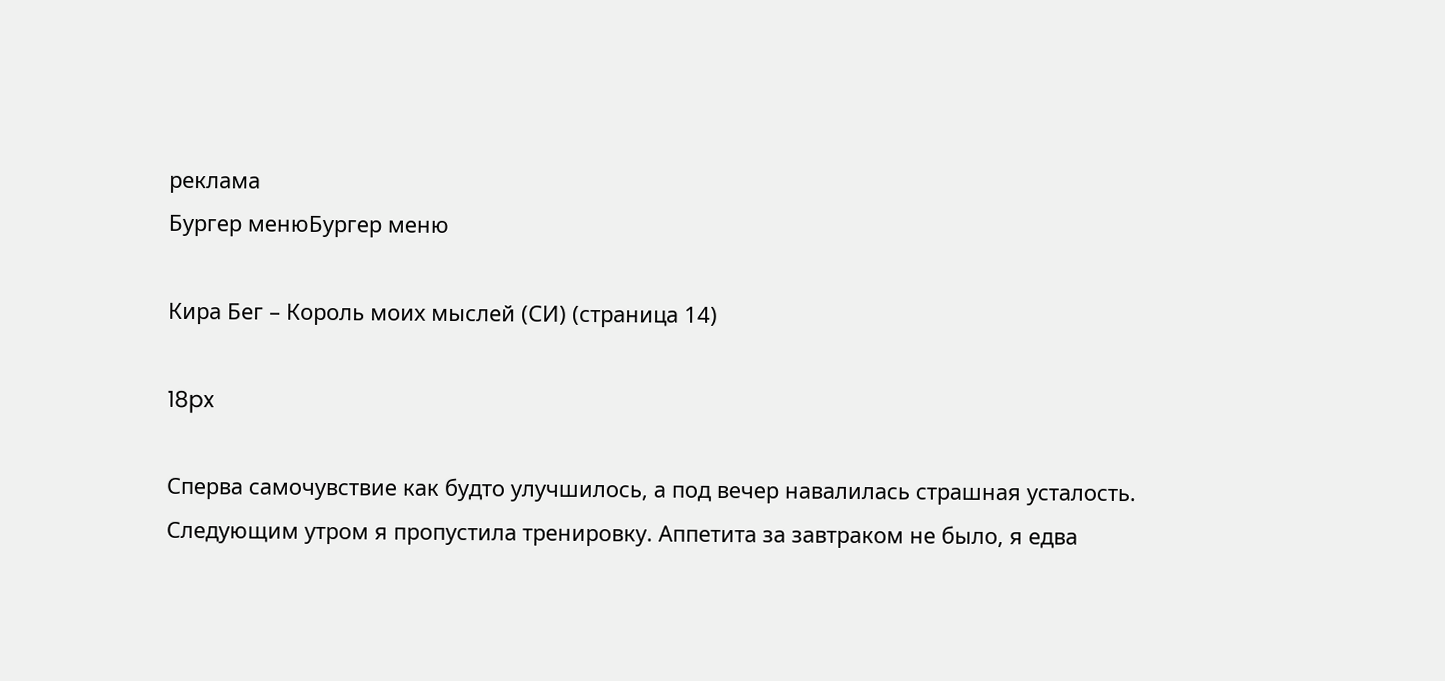реклама
Бургер менюБургер меню

Кира Бег – Король моих мыслей (СИ) (страница 14)

18px

Сперва самочувствие как будто улучшилось, а под вечер навалилась страшная усталость. Следующим утром я пропустила тренировку. Аппетита за завтраком не было, я едва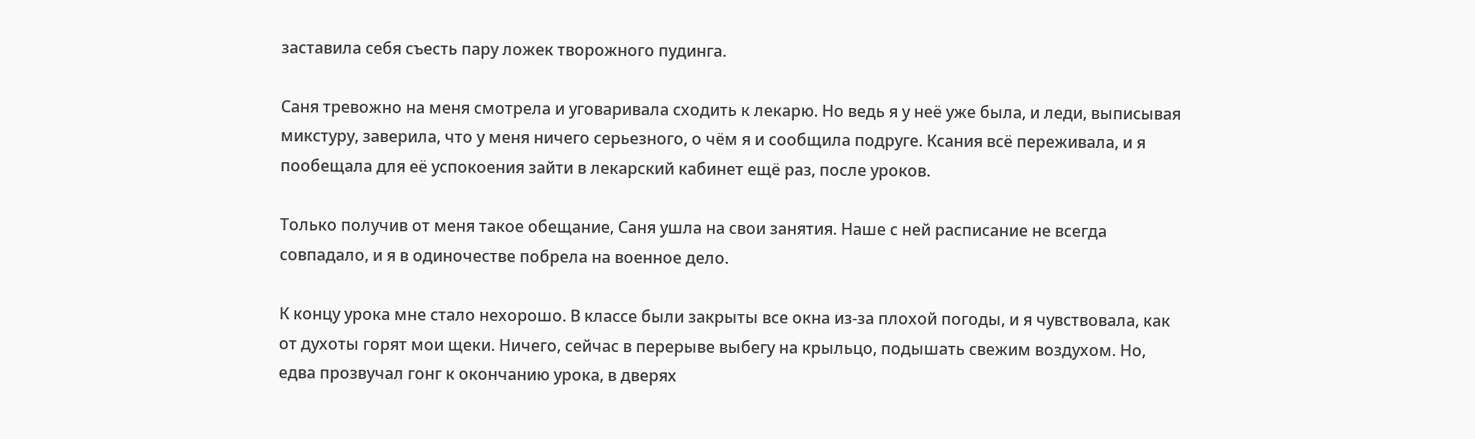заставила себя съесть пару ложек творожного пудинга.

Саня тревожно на меня смотрела и уговаривала сходить к лекарю. Но ведь я у неё уже была, и леди, выписывая микстуру, заверила, что у меня ничего серьезного, о чём я и сообщила подруге. Ксания всё переживала, и я пообещала для её успокоения зайти в лекарский кабинет ещё раз, после уроков.

Только получив от меня такое обещание, Саня ушла на свои занятия. Наше с ней расписание не всегда совпадало, и я в одиночестве побрела на военное дело.

К концу урока мне стало нехорошо. В классе были закрыты все окна из-за плохой погоды, и я чувствовала, как от духоты горят мои щеки. Ничего, сейчас в перерыве выбегу на крыльцо, подышать свежим воздухом. Но, едва прозвучал гонг к окончанию урока, в дверях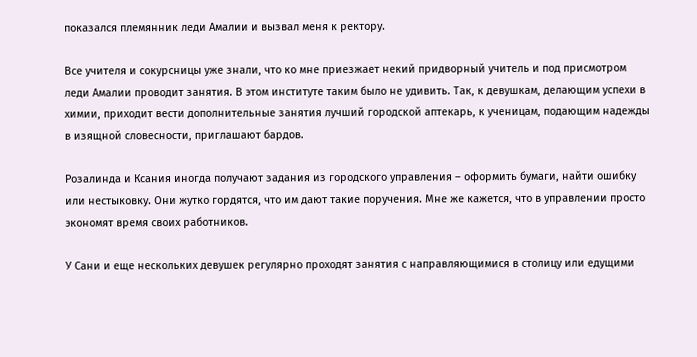показался племянник леди Амалии и вызвал меня к ректору.

Все учителя и сокурсницы уже знали, что ко мне приезжает некий придворный учитель и под присмотром леди Амалии проводит занятия. В этом институте таким было не удивить. Так, к девушкам, делающим успехи в химии, приходит вести дополнительные занятия лучший городской аптекарь, к ученицам, подающим надежды в изящной словесности, приглашают бардов.

Розалинда и Ксания иногда получают задания из городского управления – оформить бумаги, найти ошибку или нестыковку. Они жутко гордятся, что им дают такие поручения. Мне же кажется, что в управлении просто экономят время своих работников.

У Сани и еще нескольких девушек регулярно проходят занятия с направляющимися в столицу или едущими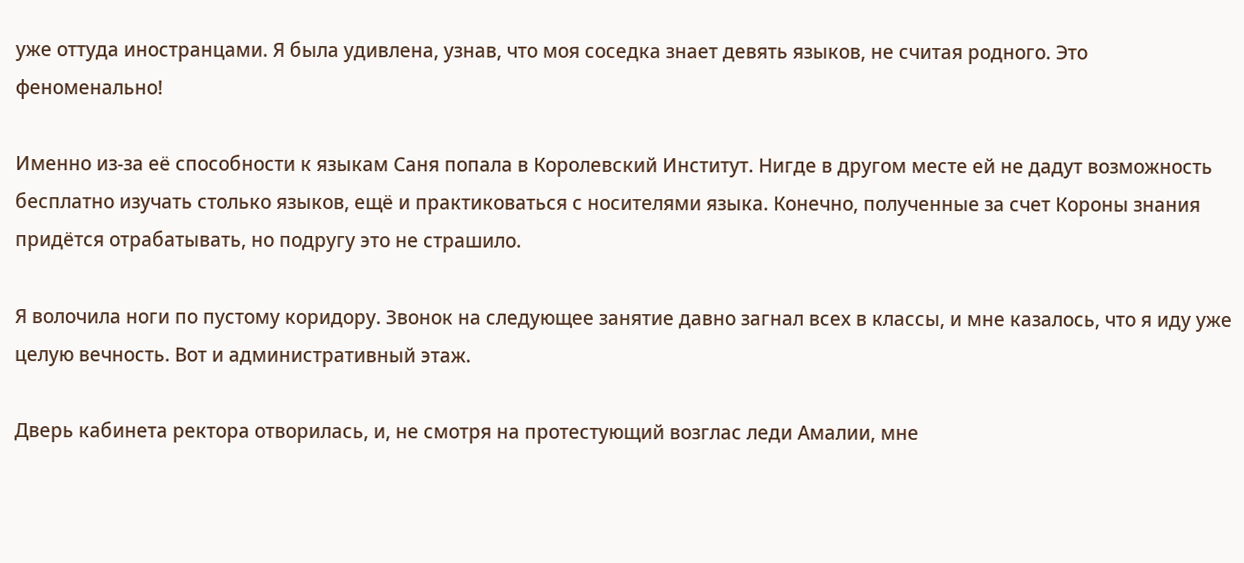уже оттуда иностранцами. Я была удивлена, узнав, что моя соседка знает девять языков, не считая родного. Это феноменально!

Именно из-за её способности к языкам Саня попала в Королевский Институт. Нигде в другом месте ей не дадут возможность бесплатно изучать столько языков, ещё и практиковаться с носителями языка. Конечно, полученные за счет Короны знания придётся отрабатывать, но подругу это не страшило.

Я волочила ноги по пустому коридору. Звонок на следующее занятие давно загнал всех в классы, и мне казалось, что я иду уже целую вечность. Вот и административный этаж.

Дверь кабинета ректора отворилась, и, не смотря на протестующий возглас леди Амалии, мне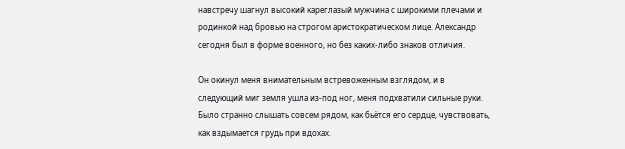навстречу шагнул высокий кареглазый мужчина с широкими плечами и родинкой над бровью на строгом аристократическом лице. Александр сегодня был в форме военного, но без каких-либо знаков отличия.

Он окинул меня внимательным встревоженным взглядом, и в следующий миг земля ушла из-под ног, меня подхватили сильные руки. Было странно слышать совсем рядом, как бьётся его сердце, чувствовать, как вздымается грудь при вдохах.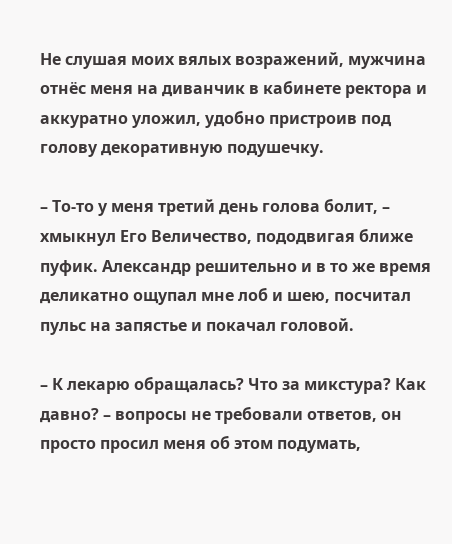Не слушая моих вялых возражений, мужчина отнёс меня на диванчик в кабинете ректора и аккуратно уложил, удобно пристроив под голову декоративную подушечку.

– То-то у меня третий день голова болит, – хмыкнул Его Величество, пододвигая ближе пуфик. Александр решительно и в то же время деликатно ощупал мне лоб и шею, посчитал пульс на запястье и покачал головой.

– К лекарю обращалась? Что за микстура? Как давно? – вопросы не требовали ответов, он просто просил меня об этом подумать,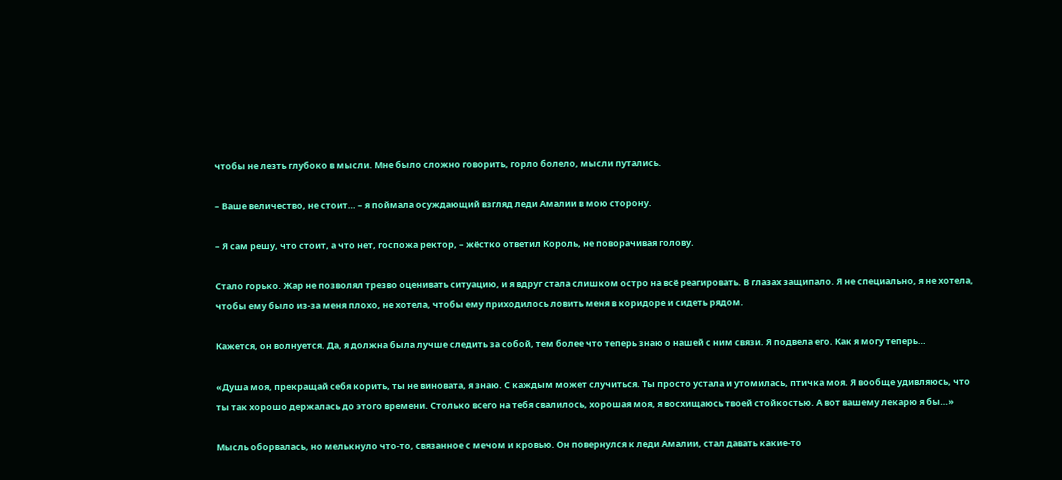чтобы не лезть глубоко в мысли. Мне было сложно говорить, горло болело, мысли путались.

– Ваше величество, не стоит… – я поймала осуждающий взгляд леди Амалии в мою сторону.

– Я сам решу, что стоит, а что нет, госпожа ректор, – жёстко ответил Король, не поворачивая голову.

Стало горько. Жар не позволял трезво оценивать ситуацию, и я вдруг стала слишком остро на всё реагировать. В глазах защипало. Я не специально, я не хотела, чтобы ему было из-за меня плохо, не хотела, чтобы ему приходилось ловить меня в коридоре и сидеть рядом.

Кажется, он волнуется. Да, я должна была лучше следить за собой, тем более что теперь знаю о нашей с ним связи. Я подвела его. Как я могу теперь…

«Душа моя, прекращай себя корить, ты не виновата, я знаю. С каждым может случиться. Ты просто устала и утомилась, птичка моя. Я вообще удивляюсь, что ты так хорошо держалась до этого времени. Столько всего на тебя свалилось, хорошая моя, я восхищаюсь твоей стойкостью. А вот вашему лекарю я бы…»

Мысль оборвалась, но мелькнуло что-то, связанное с мечом и кровью. Он повернулся к леди Амалии, стал давать какие-то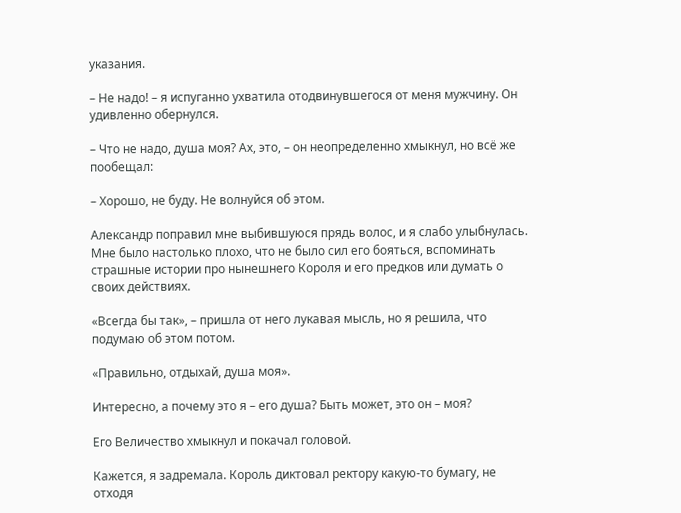указания.

– Не надо! – я испуганно ухватила отодвинувшегося от меня мужчину. Он удивленно обернулся.

– Что не надо, душа моя? Ах, это, – он неопределенно хмыкнул, но всё же пообещал:

– Хорошо, не буду. Не волнуйся об этом.

Александр поправил мне выбившуюся прядь волос, и я слабо улыбнулась. Мне было настолько плохо, что не было сил его бояться, вспоминать страшные истории про нынешнего Короля и его предков или думать о своих действиях.

«Всегда бы так», – пришла от него лукавая мысль, но я решила, что подумаю об этом потом.

«Правильно, отдыхай, душа моя».

Интересно, а почему это я – его душа? Быть может, это он – моя?

Его Величество хмыкнул и покачал головой.

Кажется, я задремала. Король диктовал ректору какую-то бумагу, не отходя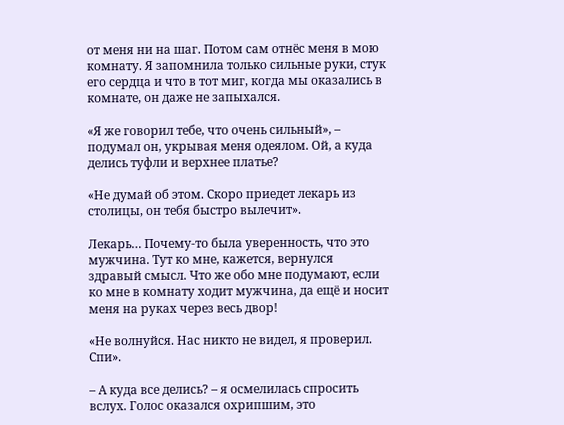от меня ни на шаг. Потом сам отнёс меня в мою комнату. Я запомнила только сильные руки, стук его сердца и что в тот миг, когда мы оказались в комнате, он даже не запыхался.

«Я же говорил тебе, что очень сильный», – подумал он, укрывая меня одеялом. Ой, а куда делись туфли и верхнее платье?

«Не думай об этом. Скоро приедет лекарь из столицы, он тебя быстро вылечит».

Лекарь… Почему-то была уверенность, что это мужчина. Тут ко мне, кажется, вернулся здравый смысл. Что же обо мне подумают, если ко мне в комнату ходит мужчина, да ещё и носит меня на руках через весь двор!

«Не волнуйся. Нас никто не видел, я проверил. Спи».

– А куда все делись? – я осмелилась спросить вслух. Голос оказался охрипшим, это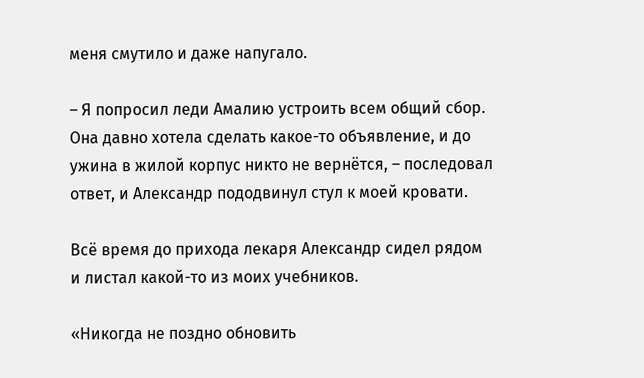меня смутило и даже напугало.

– Я попросил леди Амалию устроить всем общий сбор. Она давно хотела сделать какое-то объявление, и до ужина в жилой корпус никто не вернётся, – последовал ответ, и Александр пододвинул стул к моей кровати.

Всё время до прихода лекаря Александр сидел рядом и листал какой-то из моих учебников.

«Никогда не поздно обновить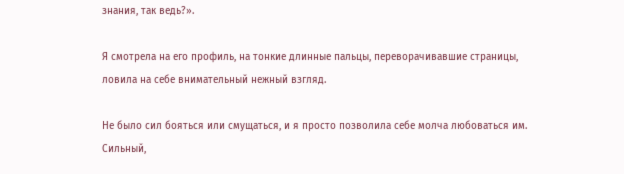знания, так ведь?».

Я смотрела на его профиль, на тонкие длинные пальцы, переворачивавшие страницы, ловила на себе внимательный нежный взгляд.

Не было сил бояться или смущаться, и я просто позволила себе молча любоваться им. Сильный,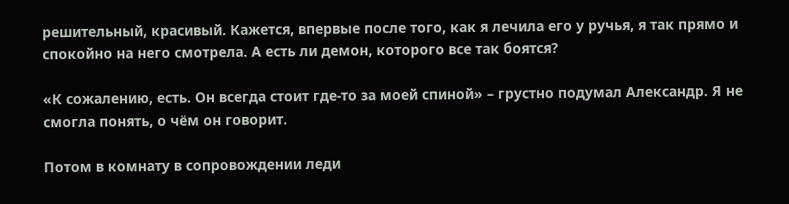решительный, красивый. Кажется, впервые после того, как я лечила его у ручья, я так прямо и спокойно на него смотрела. А есть ли демон, которого все так боятся?

«К сожалению, есть. Он всегда стоит где-то за моей спиной» – грустно подумал Александр. Я не смогла понять, о чём он говорит.

Потом в комнату в сопровождении леди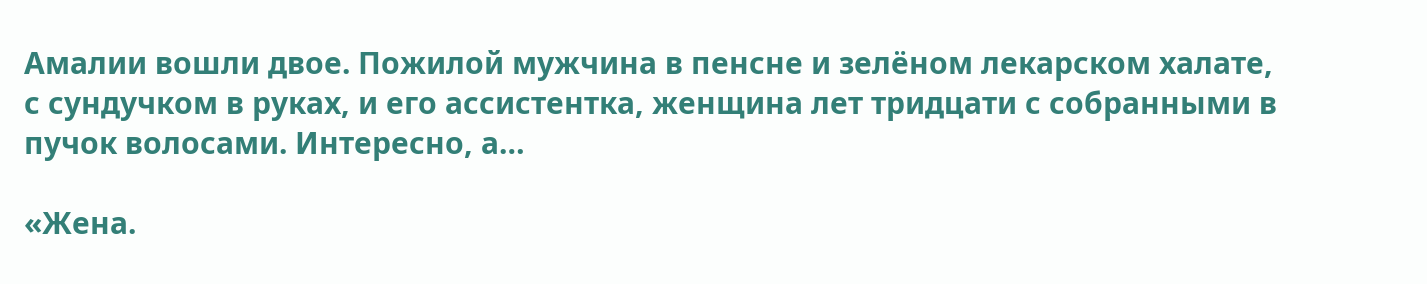Амалии вошли двое. Пожилой мужчина в пенсне и зелёном лекарском халате, с сундучком в руках, и его ассистентка, женщина лет тридцати с собранными в пучок волосами. Интересно, а…

«Жена.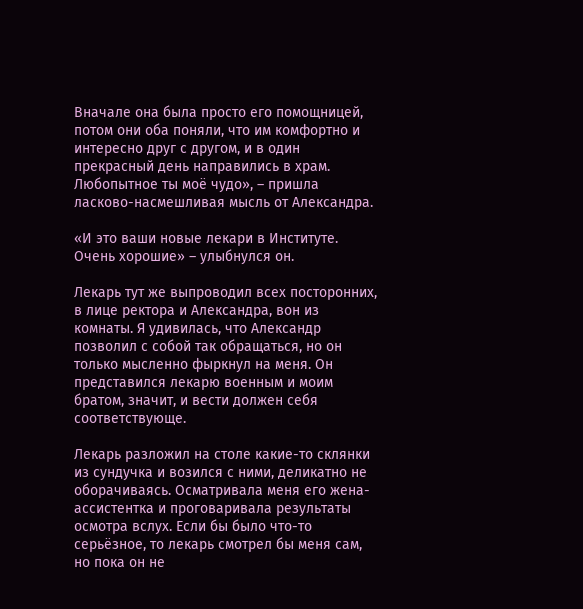Вначале она была просто его помощницей, потом они оба поняли, что им комфортно и интересно друг с другом, и в один прекрасный день направились в храм. Любопытное ты моё чудо», – пришла ласково-насмешливая мысль от Александра.

«И это ваши новые лекари в Институте. Очень хорошие» – улыбнулся он.

Лекарь тут же выпроводил всех посторонних, в лице ректора и Александра, вон из комнаты. Я удивилась, что Александр позволил с собой так обращаться, но он только мысленно фыркнул на меня. Он представился лекарю военным и моим братом, значит, и вести должен себя соответствующе.

Лекарь разложил на столе какие-то склянки из сундучка и возился с ними, деликатно не оборачиваясь. Осматривала меня его жена-ассистентка и проговаривала результаты осмотра вслух. Если бы было что-то серьёзное, то лекарь смотрел бы меня сам, но пока он не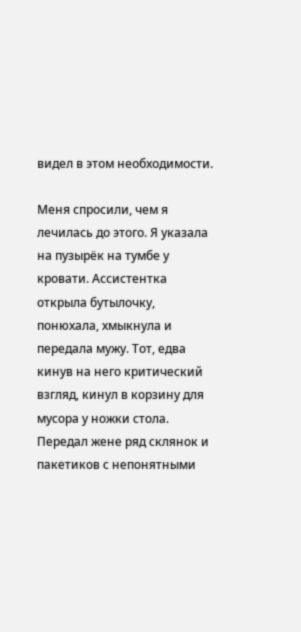видел в этом необходимости.

Меня спросили, чем я лечилась до этого. Я указала на пузырёк на тумбе у кровати. Ассистентка открыла бутылочку, понюхала, хмыкнула и передала мужу. Тот, едва кинув на него критический взгляд, кинул в корзину для мусора у ножки стола. Передал жене ряд склянок и пакетиков с непонятными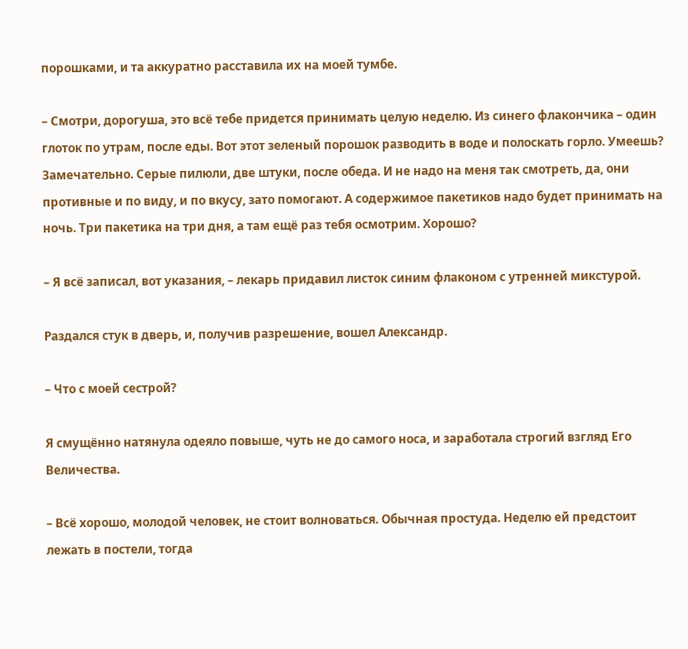порошками, и та аккуратно расставила их на моей тумбе.

– Смотри, дорогуша, это всё тебе придется принимать целую неделю. Из синего флакончика – один глоток по утрам, после еды. Вот этот зеленый порошок разводить в воде и полоскать горло. Умеешь? Замечательно. Серые пилюли, две штуки, после обеда. И не надо на меня так смотреть, да, они противные и по виду, и по вкусу, зато помогают. А содержимое пакетиков надо будет принимать на ночь. Три пакетика на три дня, а там ещё раз тебя осмотрим. Хорошо?

– Я всё записал, вот указания, – лекарь придавил листок синим флаконом с утренней микстурой.

Раздался стук в дверь, и, получив разрешение, вошел Александр.

– Что с моей сестрой?

Я смущённо натянула одеяло повыше, чуть не до самого носа, и заработала строгий взгляд Его Величества.

– Всё хорошо, молодой человек, не стоит волноваться. Обычная простуда. Неделю ей предстоит лежать в постели, тогда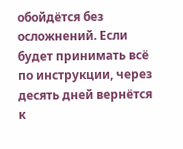обойдётся без осложнений. Если будет принимать всё по инструкции, через десять дней вернётся к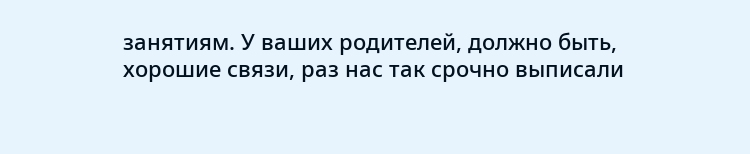занятиям. У ваших родителей, должно быть, хорошие связи, раз нас так срочно выписали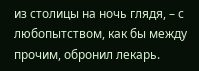из столицы на ночь глядя, – с любопытством, как бы между прочим, обронил лекарь.